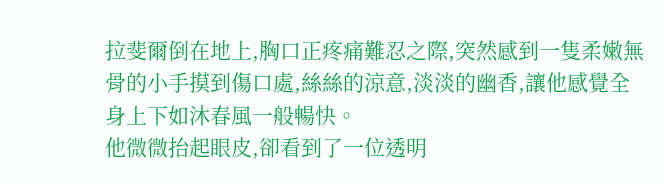拉斐爾倒在地上,胸口正疼痛難忍之際,突然感到一隻柔嫩無骨的小手摸到傷口處,絲絲的涼意,淡淡的幽香,讓他感覺全身上下如沐春風一般暢快。
他微微抬起眼皮,卻看到了一位透明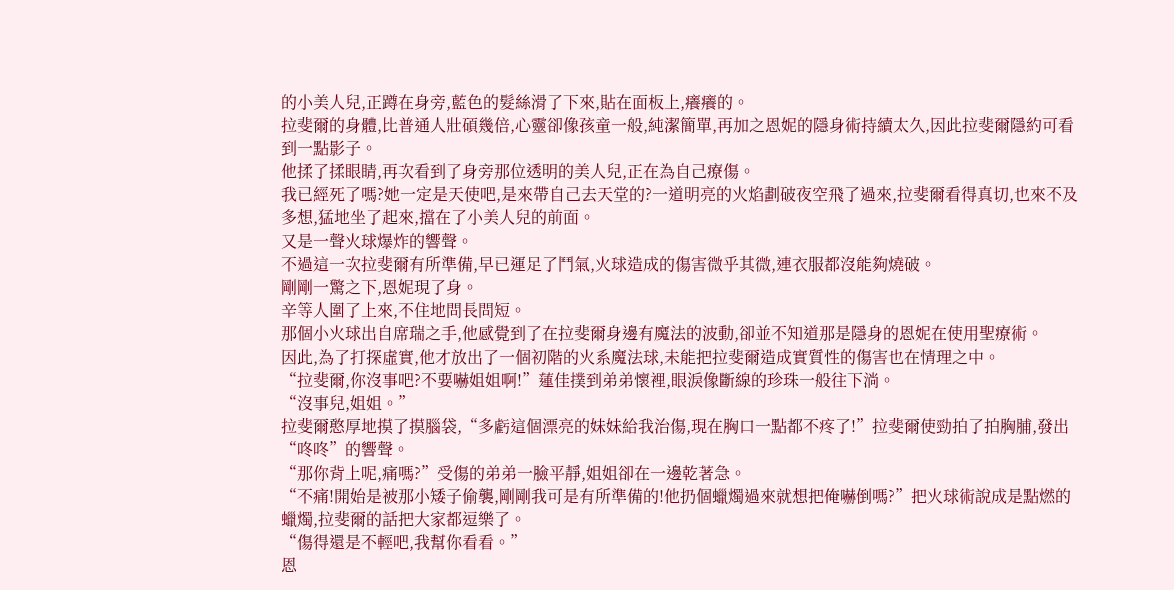的小美人兒,正蹲在身旁,藍色的髮絲滑了下來,貼在面板上,癢癢的。
拉斐爾的身體,比普通人壯碩幾倍,心靈卻像孩童一般,純潔簡單,再加之恩妮的隱身術持續太久,因此拉斐爾隱約可看到一點影子。
他揉了揉眼睛,再次看到了身旁那位透明的美人兒,正在為自己療傷。
我已經死了嗎?她一定是天使吧,是來帶自己去天堂的?一道明亮的火焰劃破夜空飛了過來,拉斐爾看得真切,也來不及多想,猛地坐了起來,擋在了小美人兒的前面。
又是一聲火球爆炸的響聲。
不過這一次拉斐爾有所準備,早已運足了鬥氣,火球造成的傷害微乎其微,連衣服都沒能夠燒破。
剛剛一驚之下,恩妮現了身。
辛等人圍了上來,不住地問長問短。
那個小火球出自席瑞之手,他感覺到了在拉斐爾身邊有魔法的波動,卻並不知道那是隱身的恩妮在使用聖療術。
因此,為了打探虛實,他才放出了一個初階的火系魔法球,未能把拉斐爾造成實質性的傷害也在情理之中。
“拉斐爾,你沒事吧?不要嚇姐姐啊!”蓮佳撲到弟弟懷裡,眼淚像斷線的珍珠一般往下淌。
“沒事兒,姐姐。”
拉斐爾憨厚地摸了摸腦袋,“多虧這個漂亮的妹妹給我治傷,現在胸口一點都不疼了!”拉斐爾使勁拍了拍胸脯,發出“咚咚”的響聲。
“那你背上呢,痛嗎?”受傷的弟弟一臉平靜,姐姐卻在一邊乾著急。
“不痛!開始是被那小矮子偷襲,剛剛我可是有所準備的!他扔個蠟燭過來就想把俺嚇倒嗎?”把火球術說成是點燃的蠟燭,拉斐爾的話把大家都逗樂了。
“傷得還是不輕吧,我幫你看看。”
恩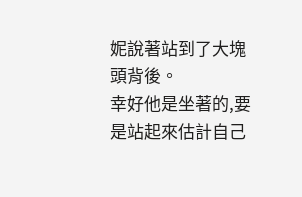妮說著站到了大塊頭背後。
幸好他是坐著的,要是站起來估計自己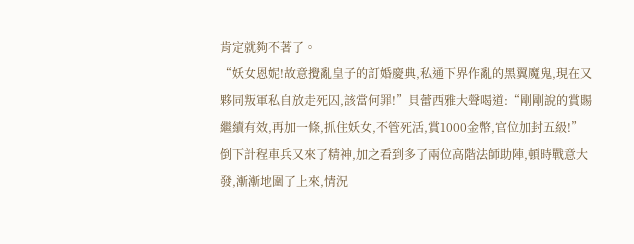肯定就夠不著了。
“妖女恩妮!故意攪亂皇子的訂婚慶典,私通下界作亂的黑翼魔鬼,現在又夥同叛軍私自放走死囚,該當何罪!”貝蕾西雅大聲喝道:“剛剛說的賞賜繼續有效,再加一條,抓住妖女,不管死活,賞1000金幣,官位加封五級!”倒下計程車兵又來了精神,加之看到多了兩位高階法師助陣,頓時戰意大發,漸漸地圍了上來,情況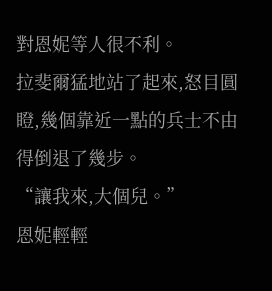對恩妮等人很不利。
拉斐爾猛地站了起來,怒目圓瞪,幾個靠近一點的兵士不由得倒退了幾步。
“讓我來,大個兒。”
恩妮輕輕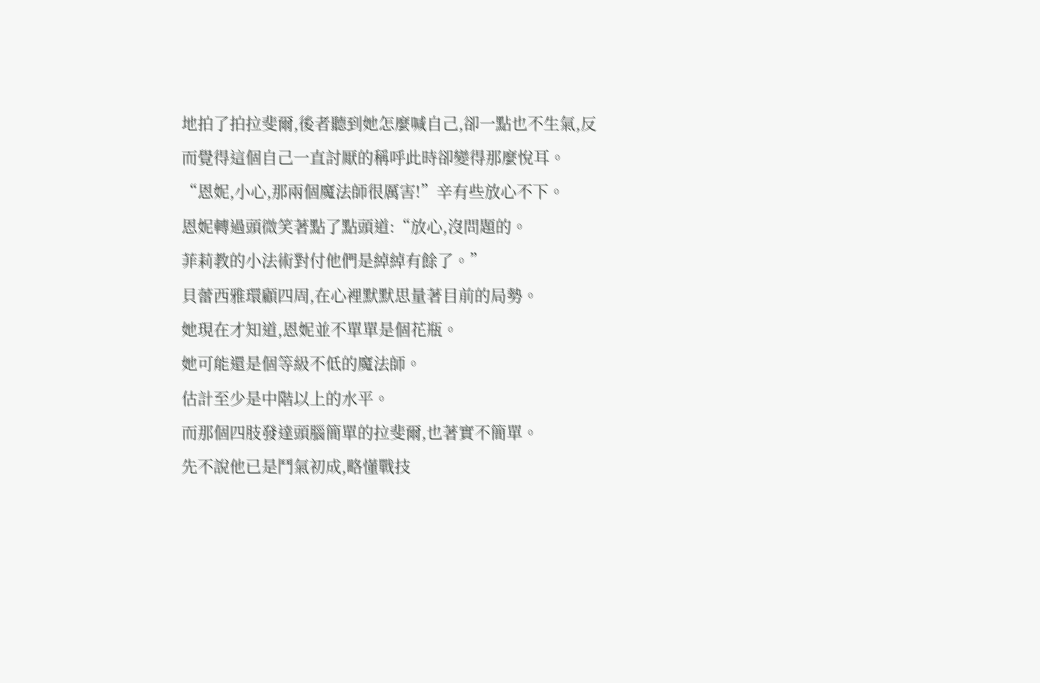地拍了拍拉斐爾,後者聽到她怎麼喊自己,卻一點也不生氣,反而覺得這個自己一直討厭的稱呼此時卻變得那麼悅耳。
“恩妮,小心,那兩個魔法師很厲害!”辛有些放心不下。
恩妮轉過頭微笑著點了點頭道:“放心,沒問題的。
菲莉教的小法術對付他們是綽綽有餘了。”
貝蕾西雅環顧四周,在心裡默默思量著目前的局勢。
她現在才知道,恩妮並不單單是個花瓶。
她可能還是個等級不低的魔法師。
估計至少是中階以上的水平。
而那個四肢發達頭腦簡單的拉斐爾,也著實不簡單。
先不說他已是鬥氣初成,略懂戰技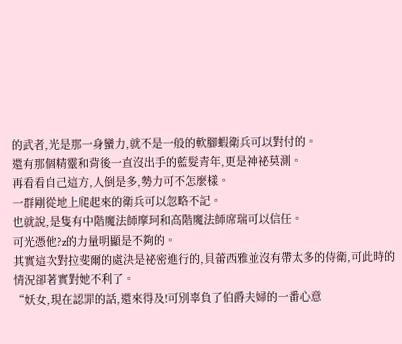的武者,光是那一身蠻力,就不是一般的軟腳蝦衛兵可以對付的。
還有那個精靈和背後一直沒出手的藍髮青年,更是神祕莫測。
再看看自己這方,人倒是多,勢力可不怎麼樣。
一群剛從地上爬起來的衛兵可以忽略不記。
也就說,是隻有中階魔法師摩珂和高階魔法師席瑞可以信任。
可光憑他?z的力量明顯是不夠的。
其實這次對拉斐爾的處決是祕密進行的,貝蕾西雅並沒有帶太多的侍衛,可此時的情況卻著實對她不利了。
“妖女,現在認罪的話,還來得及!可別辜負了伯爵夫婦的一番心意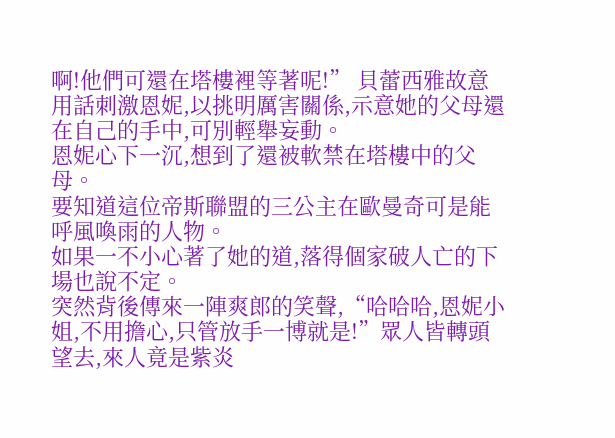啊!他們可還在塔樓裡等著呢!” 貝蕾西雅故意用話刺激恩妮,以挑明厲害關係,示意她的父母還在自己的手中,可別輕舉妄動。
恩妮心下一沉,想到了還被軟禁在塔樓中的父母。
要知道這位帝斯聯盟的三公主在歐曼奇可是能呼風喚雨的人物。
如果一不小心著了她的道,落得個家破人亡的下場也說不定。
突然背後傳來一陣爽郎的笑聲,“哈哈哈,恩妮小姐,不用擔心,只管放手一博就是!”眾人皆轉頭望去,來人竟是紫炎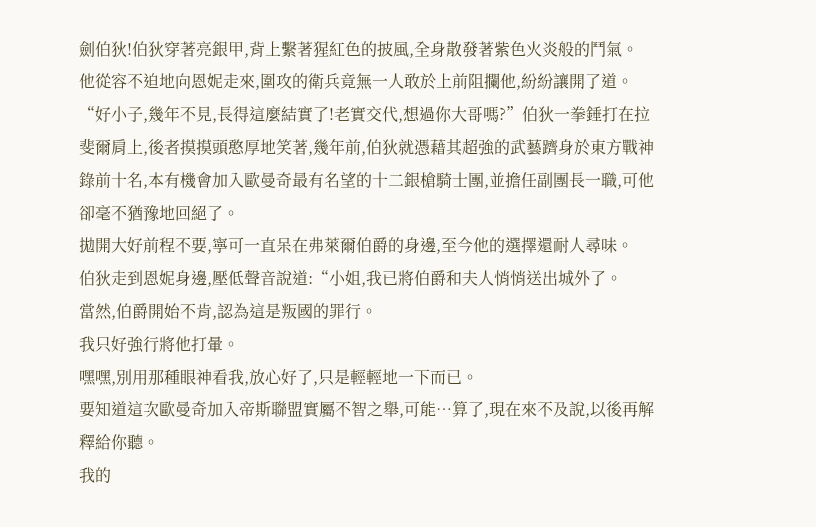劍伯狄!伯狄穿著亮銀甲,背上繫著猩紅色的披風,全身散發著紫色火炎般的鬥氣。
他從容不迫地向恩妮走來,圍攻的衛兵竟無一人敢於上前阻攔他,紛紛讓開了道。
“好小子,幾年不見,長得這麼結實了!老實交代,想過你大哥嗎?”伯狄一拳錘打在拉斐爾肩上,後者摸摸頭憨厚地笑著,幾年前,伯狄就憑藉其超強的武藝躋身於東方戰神錄前十名,本有機會加入歐曼奇最有名望的十二銀槍騎士團,並擔任副團長一職,可他卻毫不猶豫地回絕了。
拋開大好前程不要,寧可一直呆在弗萊爾伯爵的身邊,至今他的選擇還耐人尋味。
伯狄走到恩妮身邊,壓低聲音說道:“小姐,我已將伯爵和夫人悄悄送出城外了。
當然,伯爵開始不肯,認為這是叛國的罪行。
我只好強行將他打暈。
嘿嘿,別用那種眼神看我,放心好了,只是輕輕地一下而已。
要知道這次歐曼奇加入帝斯聯盟實屬不智之舉,可能…算了,現在來不及說,以後再解釋給你聽。
我的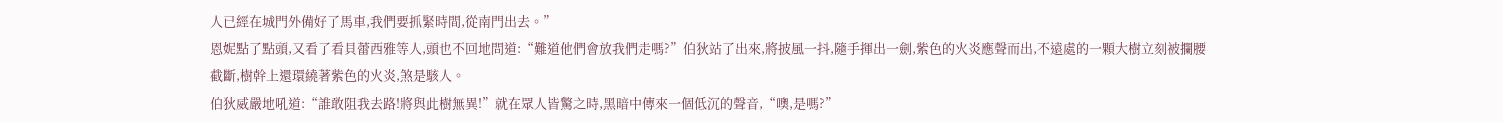人已經在城門外備好了馬車,我們要抓緊時間,從南門出去。”
恩妮點了點頭,又看了看貝蕾西雅等人,頭也不回地問道:“難道他們會放我們走嗎?”伯狄站了出來,將披風一抖,隨手揮出一劍,紫色的火炎應聲而出,不遠處的一顆大樹立刻被攔腰截斷,樹幹上還環繞著紫色的火炎,煞是駭人。
伯狄威嚴地吼道:“誰敢阻我去路!將與此樹無異!”就在眾人皆驚之時,黑暗中傳來一個低沉的聲音,“噢,是嗎?”